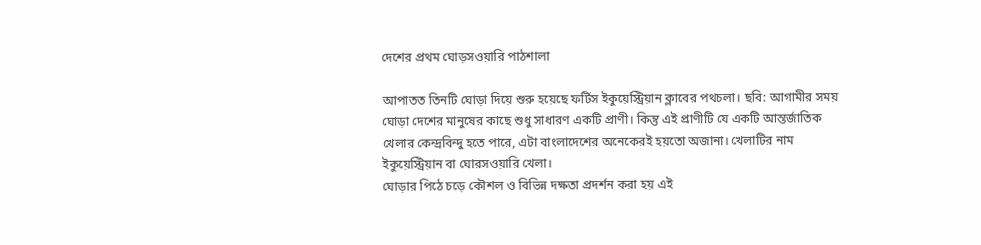দেশের প্রথম ঘোড়সওয়ারি পাঠশালা

আপাতত তিনটি ঘোড়া দিয়ে শুরু হয়েছে ফর্টিস ইকুয়েস্ট্রিয়ান ক্লাবের পথচলা। ছবি: আগামীর সময়
ঘোড়া দেশের মানুষের কাছে শুধু সাধারণ একটি প্রাণী। কিন্তু এই প্রাণীটি যে একটি আন্তর্জাতিক খেলার কেন্দ্রবিন্দু হতে পারে, এটা বাংলাদেশের অনেকেরই হয়তো অজানা। খেলাটির নাম ইকুয়েস্ট্রিয়ান বা ঘোরসওয়ারি খেলা।
ঘোড়ার পিঠে চড়ে কৌশল ও বিভিন্ন দক্ষতা প্রদর্শন করা হয় এই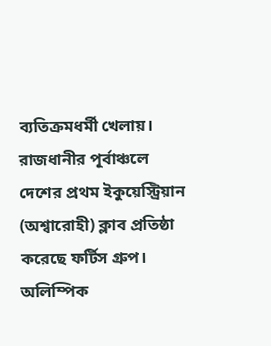ব্যতিক্রমধর্মী খেলায়। রাজধানীর পূর্বাঞ্চলে দেশের প্রথম ইকুয়েস্ট্রিয়ান (অশ্বারোহী) ক্লাব প্রতিষ্ঠা করেছে ফর্টিস গ্রুপ। অলিম্পিক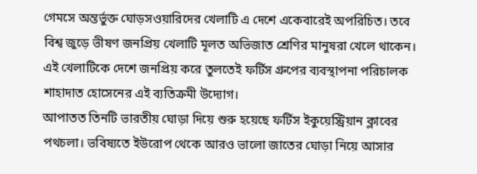গেমসে অন্তর্ভুক্ত ঘোড়সওয়ারিদের খেলাটি এ দেশে একেবারেই অপরিচিত। তবে বিশ্ব জুড়ে ভীষণ জনপ্রিয় খেলাটি মূলত অভিজাত শ্রেণির মানুষরা খেলে থাকেন। এই খেলাটিকে দেশে জনপ্রিয় করে তুলতেই ফর্টিস গ্রুপের ব্যবস্থাপনা পরিচালক শাহাদাত হোসেনের এই ব্যতিক্রমী উদ্যোগ।
আপাতত তিনটি ভারতীয় ঘোড়া দিয়ে শুরু হয়েছে ফর্টিস ইকুয়েস্ট্রিয়ান ক্লাবের পথচলা। ভবিষ্যতে ইউরোপ থেকে আরও ভালো জাতের ঘোড়া নিয়ে আসার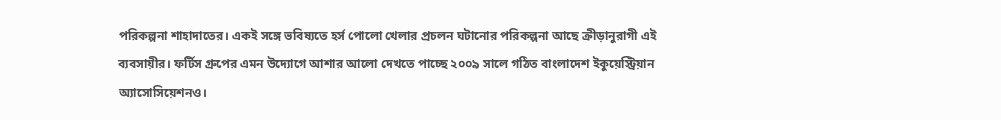পরিকল্পনা শাহাদাতের। একই সঙ্গে ভবিষ্যতে হর্স পোলো খেলার প্রচলন ঘটানোর পরিকল্পনা আছে ক্রীড়ানুরাগী এই ব্যবসায়ীর। ফর্টিস গ্রুপের এমন উদ্যোগে আশার আলো দেখতে পাচ্ছে ২০০৯ সালে গঠিত বাংলাদেশ ইকুয়েস্ট্রিয়ান অ্যাসোসিয়েশনও।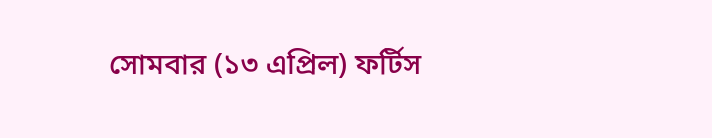সোমবার (১৩ এপ্রিল) ফর্টিস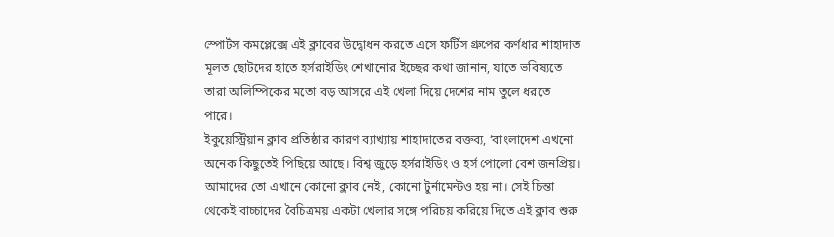স্পোর্টস কমপ্লেক্সে এই ক্লাবের উদ্বোধন করতে এসে ফর্টিস গ্রুপের কর্ণধার শাহাদাত মূলত ছোটদের হাতে হর্সরাইডিং শেখানোর ইচ্ছের কথা জানান, যাতে ভবিষ্যতে তারা অলিম্পিকের মতো বড় আসরে এই খেলা দিয়ে দেশের নাম তুলে ধরতে পারে।
ইকুয়েস্ট্রিয়ান ক্লাব প্রতিষ্ঠার কারণ ব্যাখ্যায় শাহাদাতের বক্তব্য, ‘বাংলাদেশ এখনো অনেক কিছুতেই পিছিয়ে আছে। বিশ্ব জুড়ে হর্সরাইডিং ও হর্স পোলো বেশ জনপ্রিয়। আমাদের তো এখানে কোনো ক্লাব নেই, কোনো টুর্নামেন্টও হয় না। সেই চিন্তা থেকেই বাচ্চাদের বৈচিত্রময় একটা খেলার সঙ্গে পরিচয় করিয়ে দিতে এই ক্লাব শুরু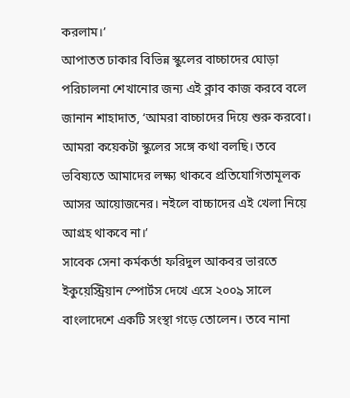করলাম।’
আপাতত ঢাকার বিভিন্ন স্কুলের বাচ্চাদের ঘোড়া পরিচালনা শেখানোর জন্য এই ক্লাব কাজ করবে বলে জানান শাহাদাত, ‘আমরা বাচ্চাদের দিয়ে শুরু করবো। আমরা কয়েকটা স্কুলের সঙ্গে কথা বলছি। তবে ভবিষ্যতে আমাদের লক্ষ্য থাকবে প্রতিযোগিতামূলক আসর আয়োজনের। নইলে বাচ্চাদের এই খেলা নিয়ে আগ্রহ থাকবে না।’
সাবেক সেনা কর্মকর্তা ফরিদুল আকবর ভারতে ইকুয়েস্ট্রিয়ান স্পোর্টস দেখে এসে ২০০৯ সালে বাংলাদেশে একটি সংস্থা গড়ে তোলেন। তবে নানা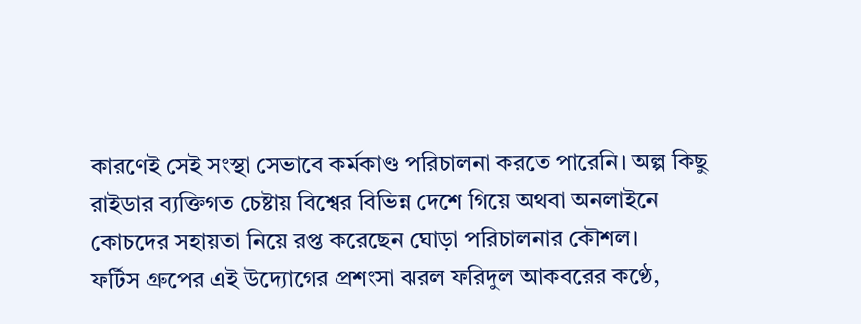কারণেই সেই সংস্থা সেভাবে কর্মকাণ্ড পরিচালনা করতে পারেনি। অল্প কিছু রাইডার ব্যক্তিগত চেষ্টায় বিশ্বের বিভিন্ন দেশে গিয়ে অথবা অনলাইনে কোচদের সহায়তা নিয়ে রপ্ত করেছেন ঘোড়া পরিচালনার কৌশল।
ফর্টিস গ্রুপের এই উদ্যোগের প্রশংসা ঝরল ফরিদুল আকবরের কণ্ঠে,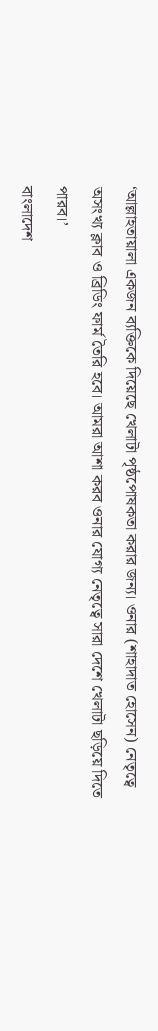‘আল্লাহতায়ালা একজন ব্যক্তিকে দিয়েছে খেলাটা পৃষ্ঠপোষকতা করার জন্য। ওনার (শাহাদাত হোসেন) নেতৃত্বে অসংখ্য ক্লাব ও ব্রিডিং ফার্ম তৈরি হবে। আমরা আশা করব ওনার যোগ্য নেতৃত্বে সারা দেশে খেলাটা ছড়িয়ে দিতে পারব।’
বাংলাদেশ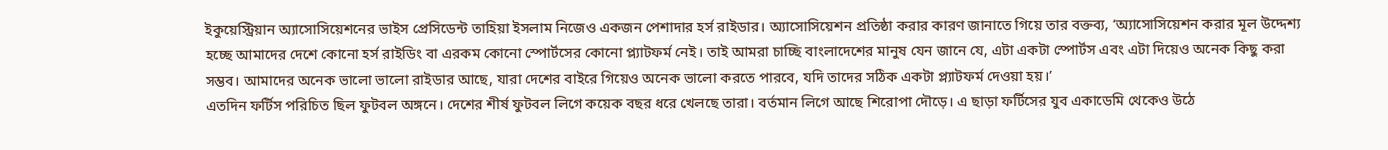ইকুয়েস্ট্রিয়ান অ্যাসোসিয়েশনের ভাইস প্রেসিডেন্ট তাহিয়া ইসলাম নিজেও একজন পেশাদার হর্স রাইডার। অ্যাসোসিয়েশন প্রতিষ্ঠা করার কারণ জানাতে গিয়ে তার বক্তব্য, ‘অ্যাসোসিয়েশন করার মূল উদ্দেশ্য হচ্ছে আমাদের দেশে কোনো হর্স রাইডিং বা এরকম কোনো স্পোর্টসের কোনো প্ল্যাটফর্ম নেই। তাই আমরা চাচ্ছি বাংলাদেশের মানুষ যেন জানে যে, এটা একটা স্পোর্টস এবং এটা দিয়েও অনেক কিছু করা সম্ভব। আমাদের অনেক ভালো ভালো রাইডার আছে, যারা দেশের বাইরে গিয়েও অনেক ভালো করতে পারবে, যদি তাদের সঠিক একটা প্ল্যাটফর্ম দেওয়া হয়।’
এতদিন ফর্টিস পরিচিত ছিল ফুটবল অঙ্গনে। দেশের শীর্ষ ফুটবল লিগে কয়েক বছর ধরে খেলছে তারা। বর্তমান লিগে আছে শিরোপা দৌড়ে। এ ছাড়া ফর্টিসের যুব একাডেমি থেকেও উঠে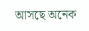আসছে অনেক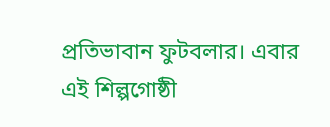প্রতিভাবান ফুটবলার। এবার এই শিল্পগোষ্ঠী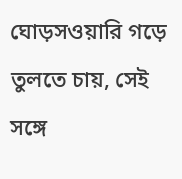ঘোড়সওয়ারি গড়ে তুলতে চায়, সেই সঙ্গে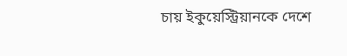চায় ইকুয়েস্ট্রিয়ানকে দেশে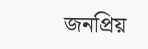জনপ্রিয়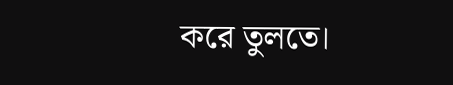করে তুলতে।